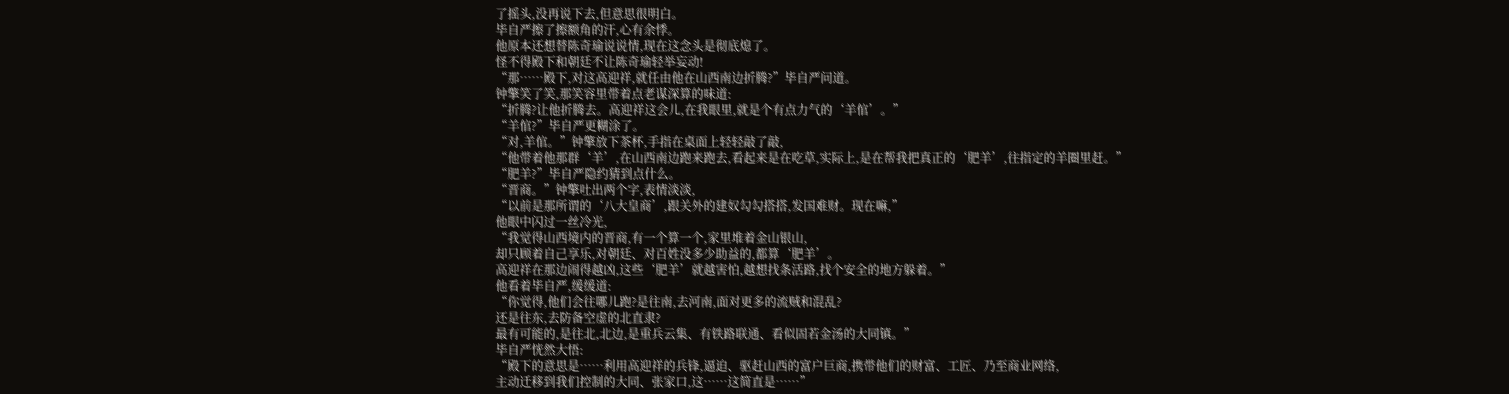了摇头,没再说下去,但意思很明白。
毕自严擦了擦额角的汗,心有余悸。
他原本还想替陈奇瑜说说情,现在这念头是彻底熄了。
怪不得殿下和朝廷不让陈奇瑜轻举妄动!
“那……殿下,对这高迎祥,就任由他在山西南边折腾?”毕自严问道。
钟擎笑了笑,那笑容里带着点老谋深算的味道:
“折腾?让他折腾去。高迎祥这会儿,在我眼里,就是个有点力气的‘羊倌’。”
“羊倌?”毕自严更糊涂了。
“对,羊倌。”钟擎放下茶杯,手指在桌面上轻轻敲了敲,
“他带着他那群‘羊’,在山西南边跑来跑去,看起来是在吃草,实际上,是在帮我把真正的‘肥羊’,往指定的羊圈里赶。”
“肥羊?”毕自严隐约猜到点什么。
“晋商。”钟擎吐出两个字,表情淡淡,
“以前是那所谓的‘八大皇商’,跟关外的建奴勾勾搭搭,发国难财。现在嘛,”
他眼中闪过一丝冷光,
“我觉得山西境内的晋商,有一个算一个,家里堆着金山银山,
却只顾着自己享乐,对朝廷、对百姓没多少助益的,都算‘肥羊’。
高迎祥在那边闹得越凶,这些‘肥羊’就越害怕,越想找条活路,找个安全的地方躲着。”
他看着毕自严,缓缓道:
“你觉得,他们会往哪儿跑?是往南,去河南,面对更多的流贼和混乱?
还是往东,去防备空虚的北直隶?
最有可能的,是往北,北边,是重兵云集、有铁路联通、看似固若金汤的大同镇。”
毕自严恍然大悟:
“殿下的意思是……利用高迎祥的兵锋,逼迫、驱赶山西的富户巨商,携带他们的财富、工匠、乃至商业网络,
主动迁移到我们控制的大同、张家口,这……这简直是……”